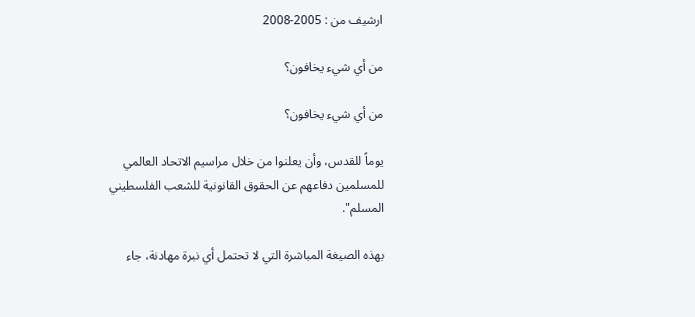ارشيف من : 2005-2008

من أي شيء يخافون؟

من أي شيء يخافون؟

يوماً للقدس، وأن يعلنوا من خلال مراسيم الاتحاد العالمي للمسلمين دفاعهم عن الحقوق القانونية للشعب الفلسطيني المسلم".

بهذه الصيغة المباشرة التي لا تحتمل أي نبرة مهادنة، جاء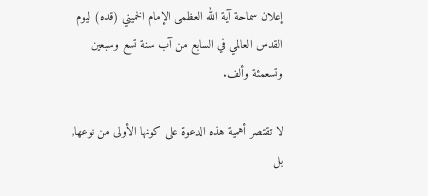إعلان سماحة آية الله العظمى الإمام الخميني (قده) ليوم القدس العالمي في السابع من آب سنة تسع وسبعين وتسعمئة وألف.

لا تقتصر أهمية هذه الدعوة على كونها الأولى من نوعها, بل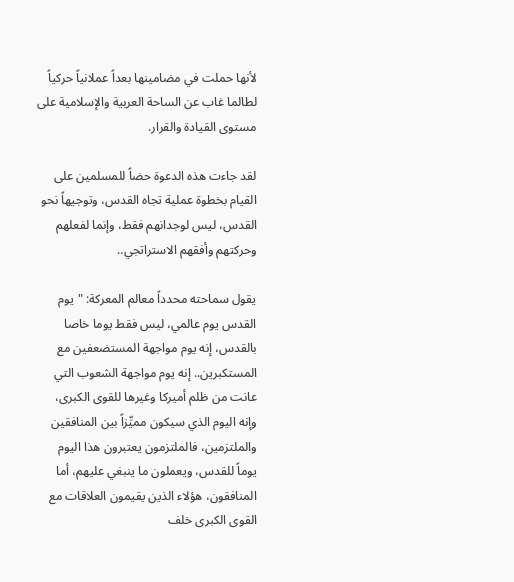لأنها حملت في مضامينها بعداً عملانياً حركياً لطالما غاب عن الساحة العربية والإسلامية على مستوى القيادة والقرار.

لقد جاءت هذه الدعوة حضاً للمسلمين على القيام بخطوة عملية تجاه القدس، وتوجيهاً نحو القدس، ليس لوجدانهم فقط، وإنما لفعلهم وحركتهم وأفقهم الاستراتجي..

يقول سماحته محدداً معالم المعركة: "يوم القدس يوم عالمي، ليس فقط يوما خاصا بالقدس، إنه يوم مواجهة المستضعفين مع المستكبرين.. إنه يوم مواجهة الشعوب التي عانت من ظلم أميركا وغيرها للقوى الكبرى، وإنه اليوم الذي سيكون مميِّزاً بين المنافقين والملتزمين، فالملتزمون يعتبرون هذا اليوم يوماً للقدس، ويعملون ما ينبغي عليهم، أما المنافقون، هؤلاء الذين يقيمون العلاقات مع القوى الكبرى خلف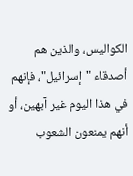الكواليس، والذين هم أصدقاء "إسرائيل"، فإنهم في هذا اليوم غير آبهين، أو أنهم يمنعون الشعوب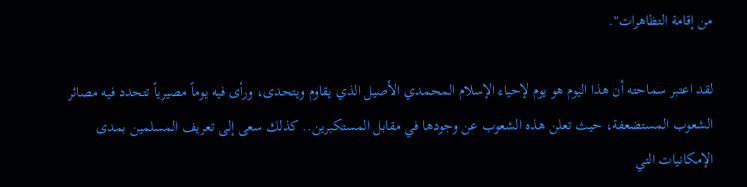من إقامة التظاهرات".

لقد اعتبر سماحته أن هذا اليوم هو يوم لإحياء الإسلام المحمدي الأصيل الذي يقاوم ويتحدى، ورأى فيه يوماً مصيرياً تتحدد فيه مصائر الشعوب المستضعفة، حيث تعلن هذه الشعوب عن وجودها في مقابل المستكبرين.. كذلك سعى إلى تعريف المسلمين بمدى الإمكانيات التي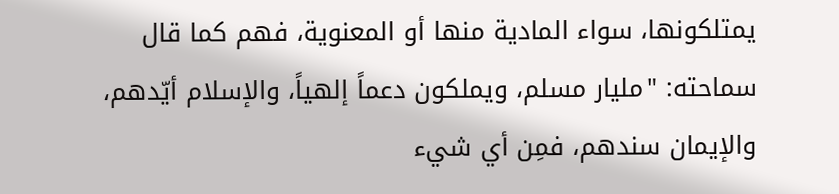يمتلكونها، سواء المادية منها أو المعنوية، فهم كما قال سماحته: "مليار مسلم، ويملكون دعماً إلهياً، والإسلام أيّدهم، والإيمان سندهم، فمِن أي شيء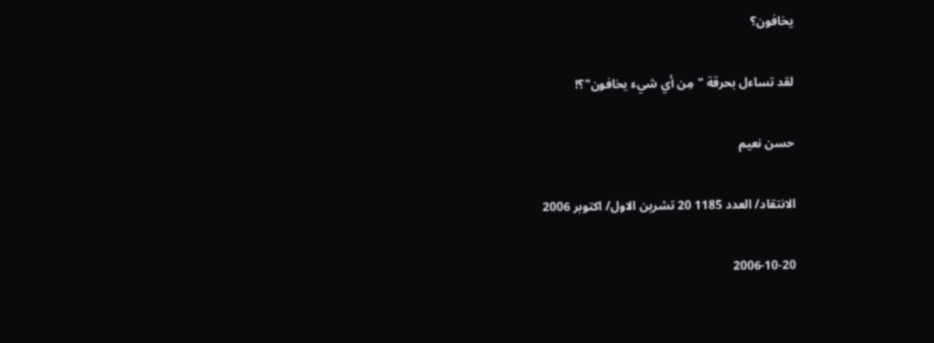يخافون؟

لقد تساءل بحرقة "مِن أي شيء يخافون"؟!

حسن نعيم

الانتقاد/ العدد 1185 20 تشرين الاول/ اكتوبر 2006

2006-10-20